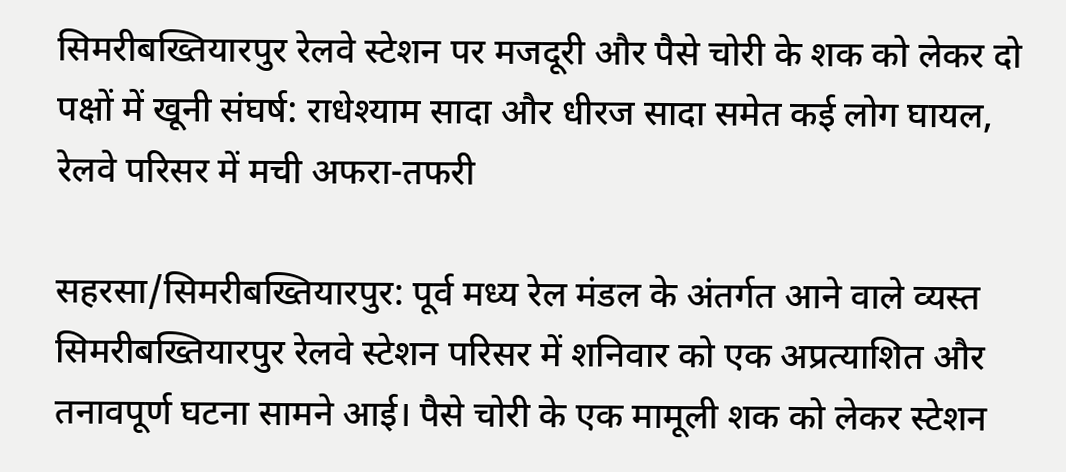सिमरीबख्तियारपुर रेलवे स्टेशन पर मजदूरी और पैसे चोरी के शक को लेकर दो पक्षों में खूनी संघर्ष: राधेश्याम सादा और धीरज सादा समेत कई लोग घायल, रेलवे परिसर में मची अफरा-तफरी

सहरसा/सिमरीबख्तियारपुर: पूर्व मध्य रेल मंडल के अंतर्गत आने वाले व्यस्त सिमरीबख्तियारपुर रेलवे स्टेशन परिसर में शनिवार को एक अप्रत्याशित और तनावपूर्ण घटना सामने आई। पैसे चोरी के एक मामूली शक को लेकर स्टेशन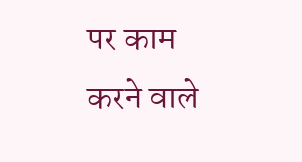पर काम करने वाले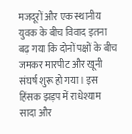मजदूरों और एक स्थानीय युवक के बीच विवाद इतना बढ़ गया कि दोनों पक्षों के बीच जमकर मारपीट और खूनी संघर्ष शुरू हो गया। इस हिंसक झड़प में राधेश्याम सादा और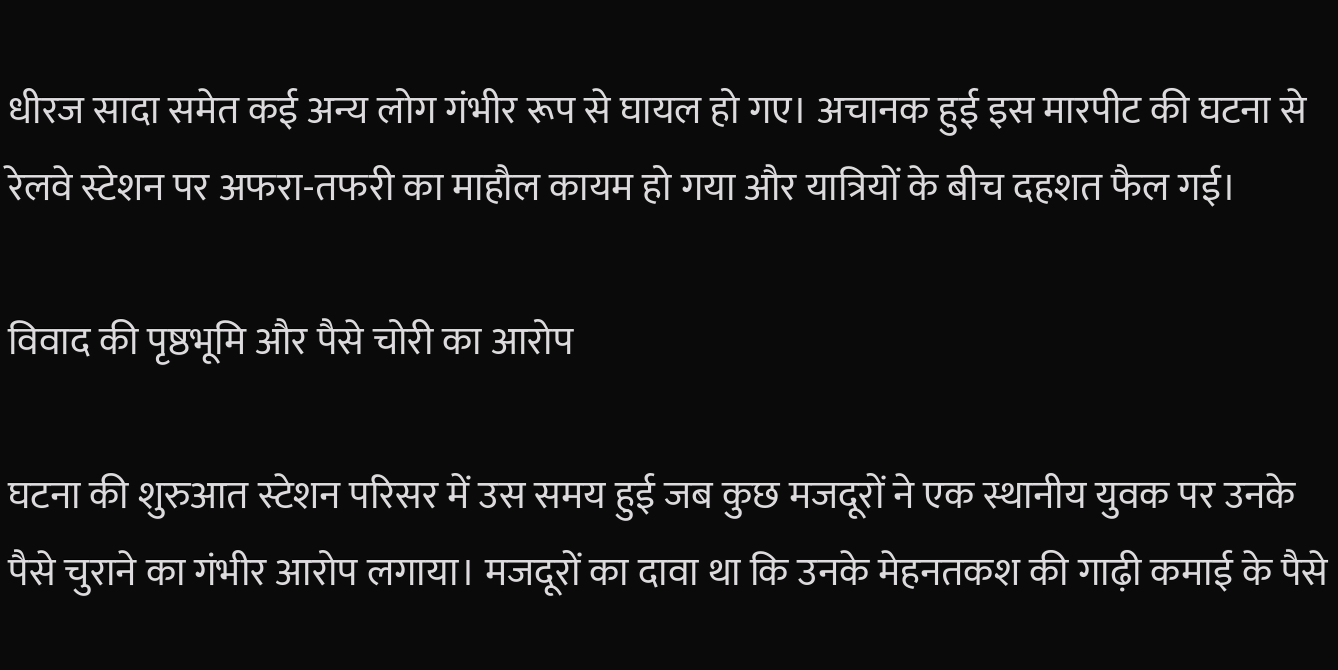धीरज सादा समेत कई अन्य लोग गंभीर रूप से घायल हो गए। अचानक हुई इस मारपीट की घटना से रेलवे स्टेशन पर अफरा-तफरी का माहौल कायम हो गया और यात्रियों के बीच दहशत फैल गई।

विवाद की पृष्ठभूमि और पैसे चोरी का आरोप

घटना की शुरुआत स्टेशन परिसर में उस समय हुई जब कुछ मजदूरों ने एक स्थानीय युवक पर उनके पैसे चुराने का गंभीर आरोप लगाया। मजदूरों का दावा था कि उनके मेहनतकश की गाढ़ी कमाई के पैसे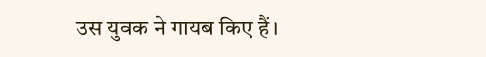उस युवक ने गायब किए हैं।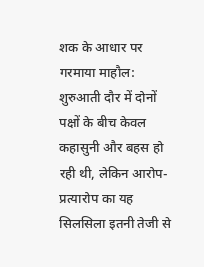शक के आधार पर गरमाया माहौल: शुरुआती दौर में दोनों पक्षों के बीच केवल कहासुनी और बहस हो रही थी, लेकिन आरोप-प्रत्यारोप का यह सिलसिला इतनी तेजी से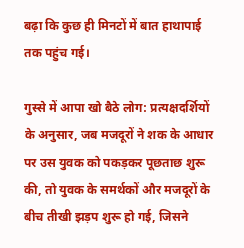बढ़ा कि कुछ ही मिनटों में बात हाथापाई तक पहुंच गई।

गुस्से में आपा खो बैठे लोग: प्रत्यक्षदर्शियों के अनुसार, जब मजदूरों ने शक के आधार पर उस युवक को पकड़कर पूछताछ शुरू की, तो युवक के समर्थकों और मजदूरों के बीच तीखी झड़प शुरू हो गई, जिसने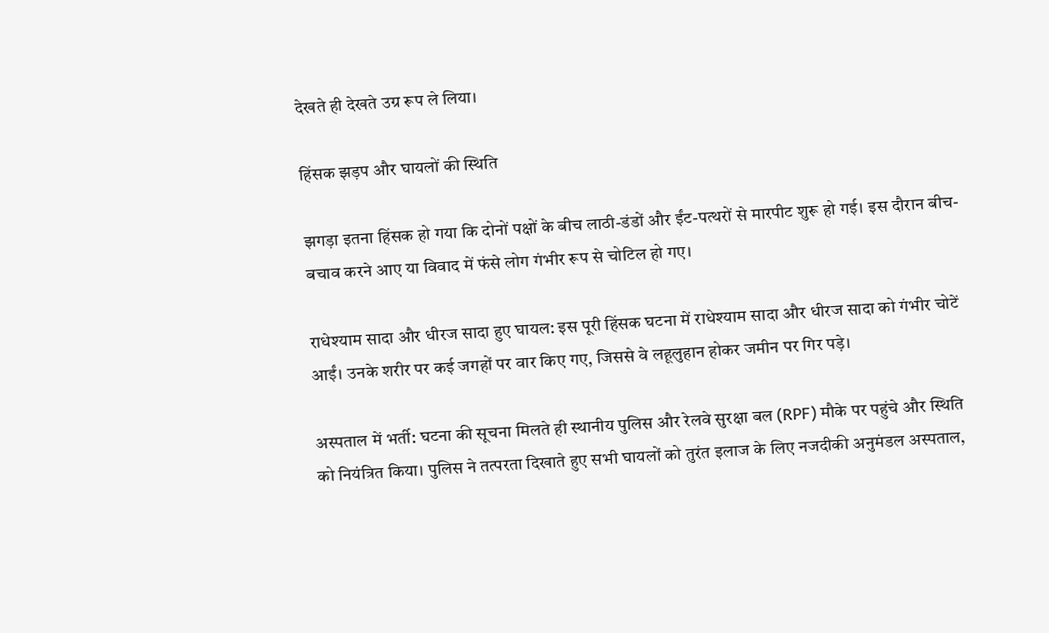देखते ही देखते उग्र रूप ले लिया।

हिंसक झड़प और घायलों की स्थिति

झगड़ा इतना हिंसक हो गया कि दोनों पक्षों के बीच लाठी-डंडों और ईंट-पत्थरों से मारपीट शुरू हो गई। इस दौरान बीच-बचाव करने आए या विवाद में फंसे लोग गंभीर रूप से चोटिल हो गए।

राधेश्याम सादा और धीरज सादा हुए घायल: इस पूरी हिंसक घटना में राधेश्याम सादा और धीरज सादा को गंभीर चोटें आईं। उनके शरीर पर कई जगहों पर वार किए गए, जिससे वे लहूलुहान होकर जमीन पर गिर पड़े।

अस्पताल में भर्ती: घटना की सूचना मिलते ही स्थानीय पुलिस और रेलवे सुरक्षा बल (RPF) मौके पर पहुंचे और स्थिति को नियंत्रित किया। पुलिस ने तत्परता दिखाते हुए सभी घायलों को तुरंत इलाज के लिए नजदीकी अनुमंडल अस्पताल,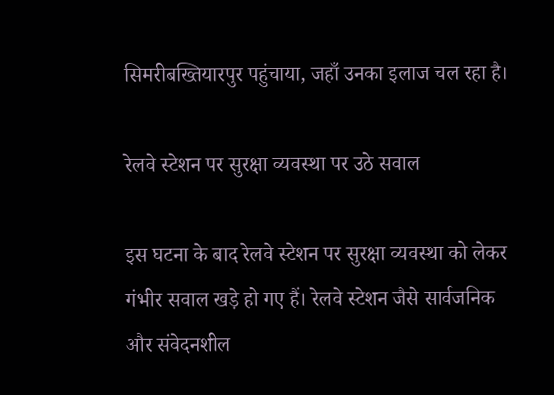सिमरीबख्तियारपुर पहुंचाया, जहाँ उनका इलाज चल रहा है।

रेलवे स्टेशन पर सुरक्षा व्यवस्था पर उठे सवाल

इस घटना के बाद रेलवे स्टेशन पर सुरक्षा व्यवस्था को लेकर गंभीर सवाल खड़े हो गए हैं। रेलवे स्टेशन जैसे सार्वजनिक और संवेदनशील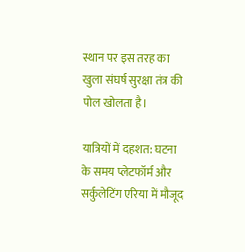स्थान पर इस तरह का खुला संघर्ष सुरक्षा तंत्र की पोल खोलता है।

यात्रियों में दहशत: घटना के समय प्लेटफॉर्म और सर्कुलेटिंग एरिया में मौजूद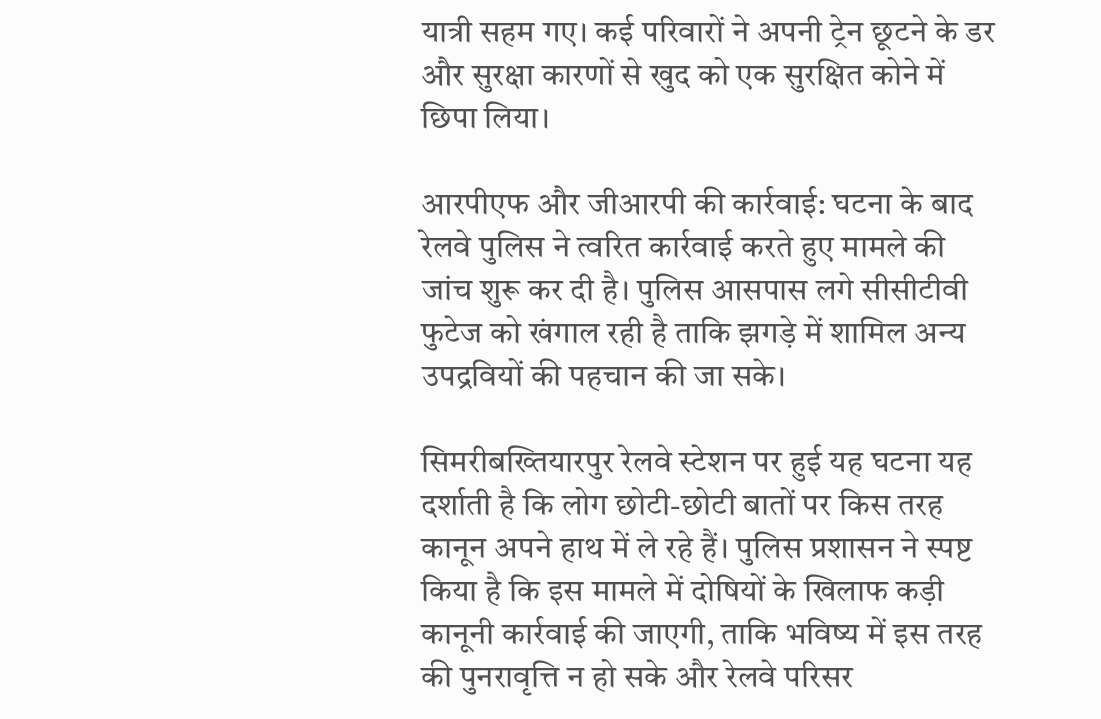यात्री सहम गए। कई परिवारों ने अपनी ट्रेन छूटने के डर और सुरक्षा कारणों से खुद को एक सुरक्षित कोने में छिपा लिया।

आरपीएफ और जीआरपी की कार्रवाई: घटना के बाद रेलवे पुलिस ने त्वरित कार्रवाई करते हुए मामले की जांच शुरू कर दी है। पुलिस आसपास लगे सीसीटीवी फुटेज को खंगाल रही है ताकि झगड़े में शामिल अन्य उपद्रवियों की पहचान की जा सके।

सिमरीबख्तियारपुर रेलवे स्टेशन पर हुई यह घटना यह दर्शाती है कि लोग छोटी-छोटी बातों पर किस तरह कानून अपने हाथ में ले रहे हैं। पुलिस प्रशासन ने स्पष्ट किया है कि इस मामले में दोषियों के खिलाफ कड़ी कानूनी कार्रवाई की जाएगी, ताकि भविष्य में इस तरह की पुनरावृत्ति न हो सके और रेलवे परिसर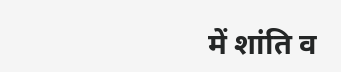में शांति व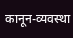कानून-व्यवस्था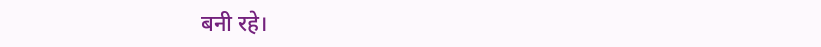बनी रहे।